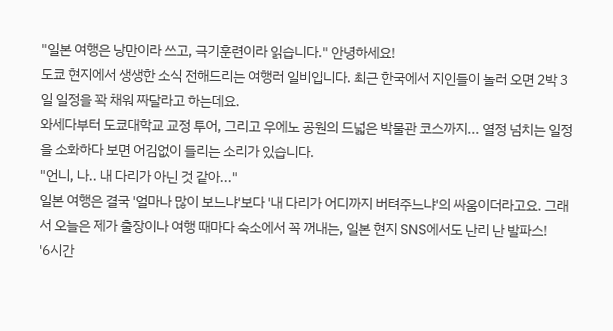"일본 여행은 낭만이라 쓰고, 극기훈련이라 읽습니다." 안녕하세요!
도쿄 현지에서 생생한 소식 전해드리는 여행러 일비입니다. 최근 한국에서 지인들이 놀러 오면 2박 3일 일정을 꽉 채워 짜달라고 하는데요.
와세다부터 도쿄대학교 교정 투어, 그리고 우에노 공원의 드넓은 박물관 코스까지... 열정 넘치는 일정을 소화하다 보면 어김없이 들리는 소리가 있습니다.
"언니, 나.. 내 다리가 아닌 것 같아..."
일본 여행은 결국 '얼마나 많이 보느냐'보다 '내 다리가 어디까지 버텨주느냐'의 싸움이더라고요. 그래서 오늘은 제가 출장이나 여행 때마다 숙소에서 꼭 꺼내는, 일본 현지 SNS에서도 난리 난 발파스!
'6시간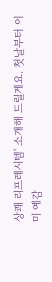상쾌 리프레시템' 소개해 드릴게요. 첫날부터 이미 예감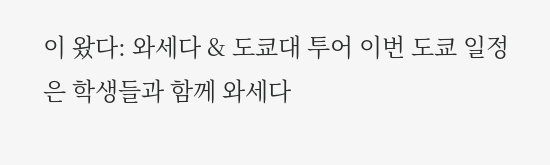이 왔다: 와세다 & 도쿄대 투어 이번 도쿄 일정은 학생들과 함께 와세다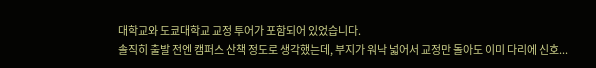대학교와 도쿄대학교 교정 투어가 포함되어 있었습니다.
솔직히 출발 전엔 캠퍼스 산책 정도로 생각했는데, 부지가 워낙 넓어서 교정만 돌아도 이미 다리에 신호...